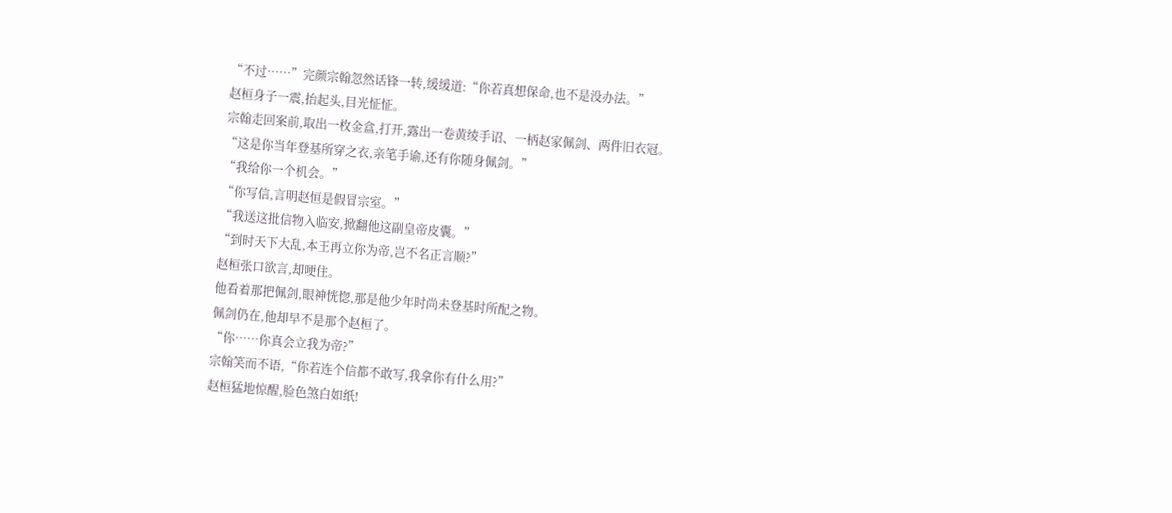“不过……”完颜宗翰忽然话锋一转,缓缓道:“你若真想保命,也不是没办法。”
赵桓身子一震,抬起头,目光怔怔。
宗翰走回案前,取出一枚金盒,打开,露出一卷黄绫手诏、一柄赵家佩剑、两件旧衣冠。
“这是你当年登基所穿之衣,亲笔手谕,还有你随身佩剑。”
“我给你一个机会。”
“你写信,言明赵恒是假冒宗室。”
“我送这批信物入临安,掀翻他这副皇帝皮囊。”
“到时天下大乱,本王再立你为帝,岂不名正言顺?”
赵桓张口欲言,却哽住。
他看着那把佩剑,眼神恍惚,那是他少年时尚未登基时所配之物。
佩剑仍在,他却早不是那个赵桓了。
“你……你真会立我为帝?”
宗翰笑而不语,“你若连个信都不敢写,我拿你有什么用?”
赵桓猛地惊醒,脸色煞白如纸!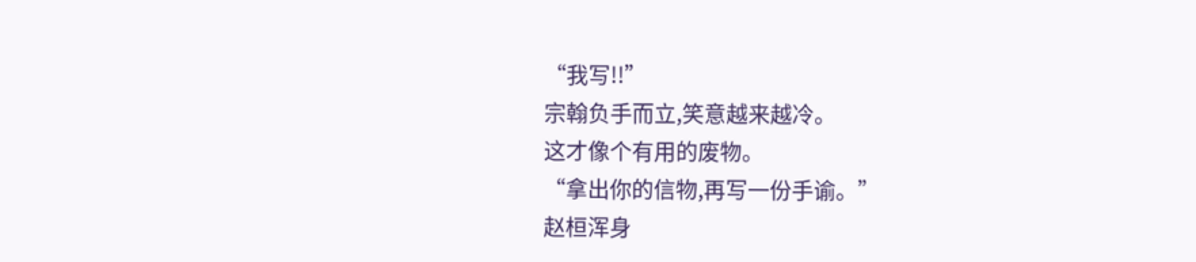“我写!!”
宗翰负手而立,笑意越来越冷。
这才像个有用的废物。
“拿出你的信物,再写一份手谕。”
赵桓浑身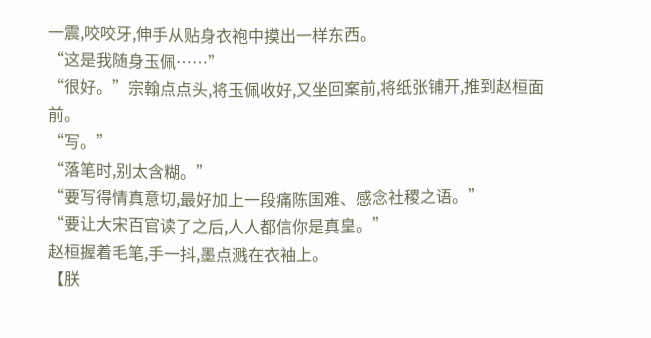一震,咬咬牙,伸手从贴身衣袍中摸出一样东西。
“这是我随身玉佩……”
“很好。”宗翰点点头,将玉佩收好,又坐回案前,将纸张铺开,推到赵桓面前。
“写。”
“落笔时,别太含糊。”
“要写得情真意切,最好加上一段痛陈国难、感念社稷之语。”
“要让大宋百官读了之后,人人都信你是真皇。”
赵桓握着毛笔,手一抖,墨点溅在衣袖上。
【朕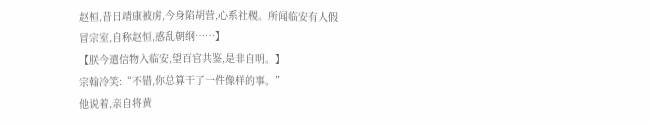赵桓,昔日靖康被虏,今身陷胡营,心系社稷。所闻临安有人假冒宗室,自称赵恒,惑乱朝纲……】
【朕今遣信物入临安,望百官共鉴,是非自明。】
宗翰冷笑:“不错,你总算干了一件像样的事。”
他说着,亲自将黄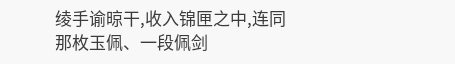绫手谕晾干,收入锦匣之中,连同那枚玉佩、一段佩剑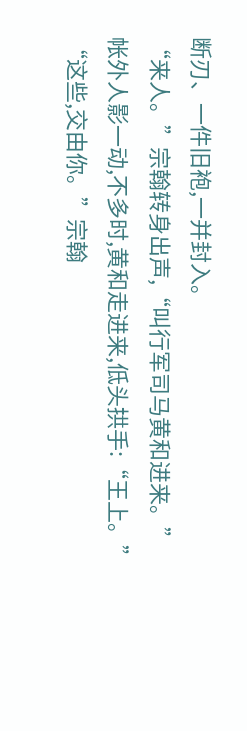断刃、一件旧袍,一并封入。
“来人。”宗翰转身出声,“叫行军司马黄和进来。”
帐外人影一动,不多时,黄和走进来,低头拱手:“王上。”
“这些,交由你。”宗翰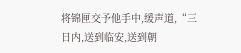将锦匣交予他手中,缓声道,“三日内,送到临安,送到朝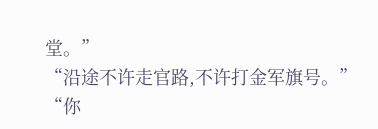堂。”
“沿途不许走官路,不许打金军旗号。”
“你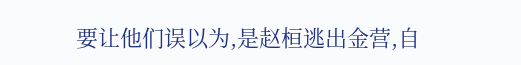要让他们误以为,是赵桓逃出金营,自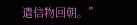遣信物回朝。”